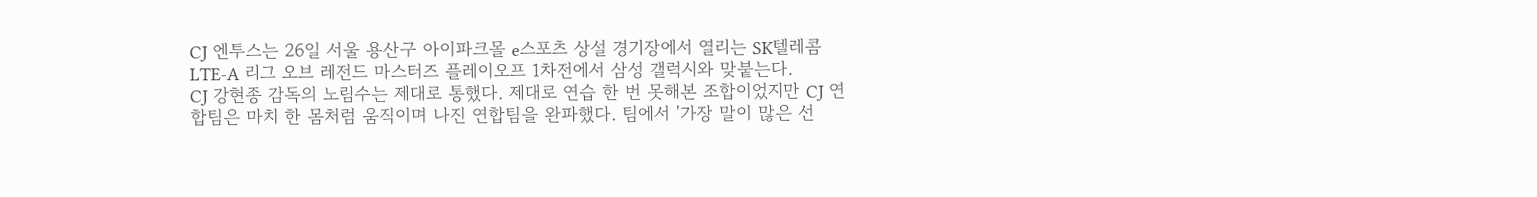CJ 엔투스는 26일 서울 용산구 아이파크몰 e스포츠 상설 경기장에서 열리는 SK텔레콤 LTE-A 리그 오브 레전드 마스터즈 플레이오프 1차전에서 삼성 갤럭시와 맞붙는다.
CJ 강현종 감독의 노림수는 제대로 통했다. 제대로 연습 한 번 못해본 조합이었지만 CJ 연합팀은 마치 한 몸처럼 움직이며 나진 연합팀을 완파했다. 팀에서 '가장 말이 많은 선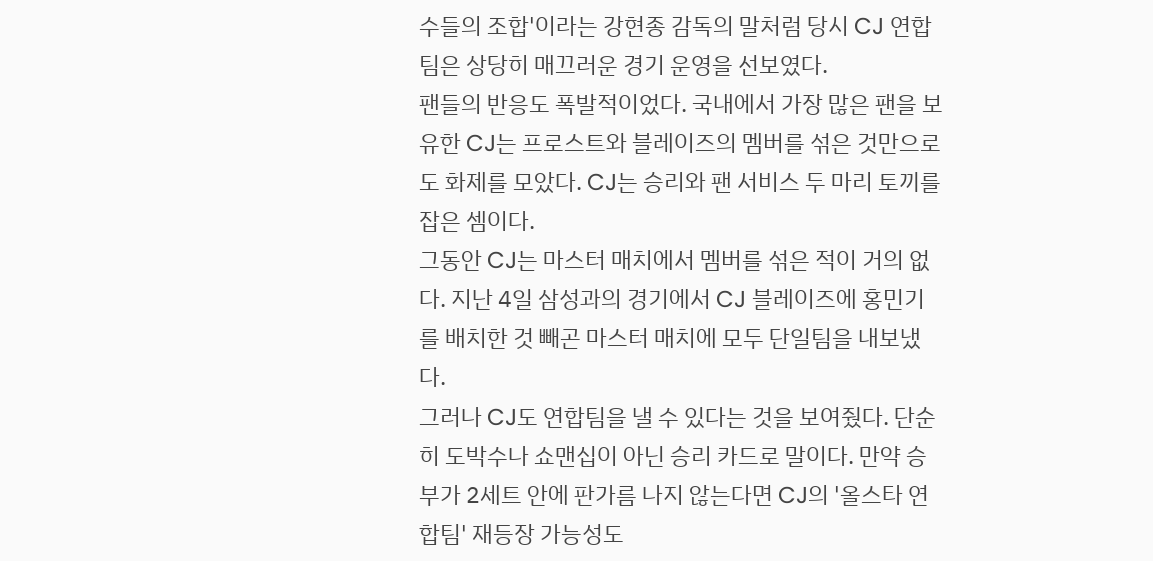수들의 조합'이라는 강현종 감독의 말처럼 당시 CJ 연합팀은 상당히 매끄러운 경기 운영을 선보였다.
팬들의 반응도 폭발적이었다. 국내에서 가장 많은 팬을 보유한 CJ는 프로스트와 블레이즈의 멤버를 섞은 것만으로도 화제를 모았다. CJ는 승리와 팬 서비스 두 마리 토끼를 잡은 셈이다.
그동안 CJ는 마스터 매치에서 멤버를 섞은 적이 거의 없다. 지난 4일 삼성과의 경기에서 CJ 블레이즈에 홍민기를 배치한 것 빼곤 마스터 매치에 모두 단일팀을 내보냈다.
그러나 CJ도 연합팀을 낼 수 있다는 것을 보여줬다. 단순히 도박수나 쇼맨십이 아닌 승리 카드로 말이다. 만약 승부가 2세트 안에 판가름 나지 않는다면 CJ의 '올스타 연합팀' 재등장 가능성도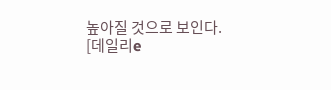높아질 것으로 보인다.
[데일리e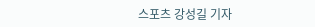스포츠 강성길 기자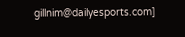gillnim@dailyesports.com]